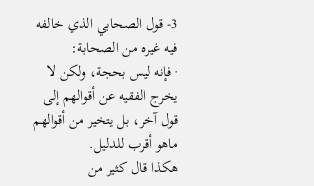3- قول الصحابي الذي خالفه فيه غيره من الصحابة:
· فإنه ليس بحجة، ولكن لا يخرج الفقيه عن أقوالهم إلى قول آخر، بل يتخير من أقوالهم ماهو أقرب للدليل.
هكذا قال كثير من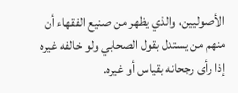الأصوليين، والذي يظهر من صنيع الفقهاء أن منهم من يستدل بقول الصحابي ولو خالفه غيره إذا رأى رجحانه بقياس أو غيره.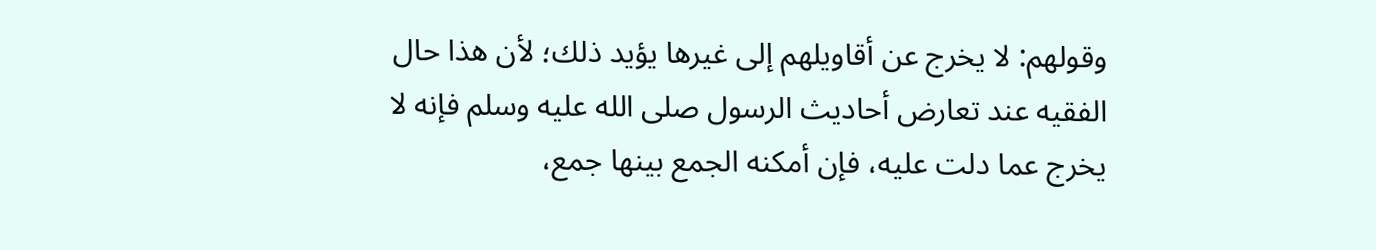وقولهم: لا يخرج عن أقاويلهم إلى غيرها يؤيد ذلك؛ لأن هذا حال الفقيه عند تعارض أحاديث الرسول صلى الله عليه وسلم فإنه لا يخرج عما دلت عليه، فإن أمكنه الجمع بينها جمع،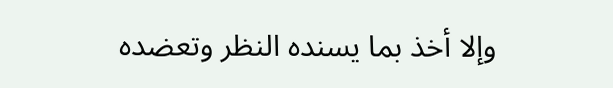وإلا أخذ بما يسنده النظر وتعضده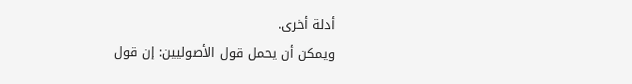أدلة أخرى.
ويمكن أن يحمل قول الأصوليين: إن قول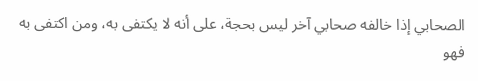الصحابي إذا خالفه صحابي آخر ليس بحجة، على أنه لا يكتفى به، ومن اكتفى به فهو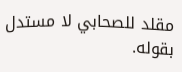مقلد للصحابي لا مستدل بقوله.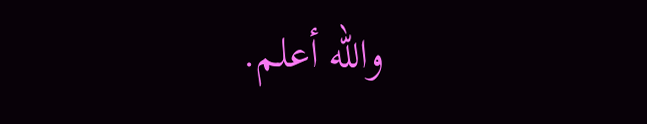والله أعلم.